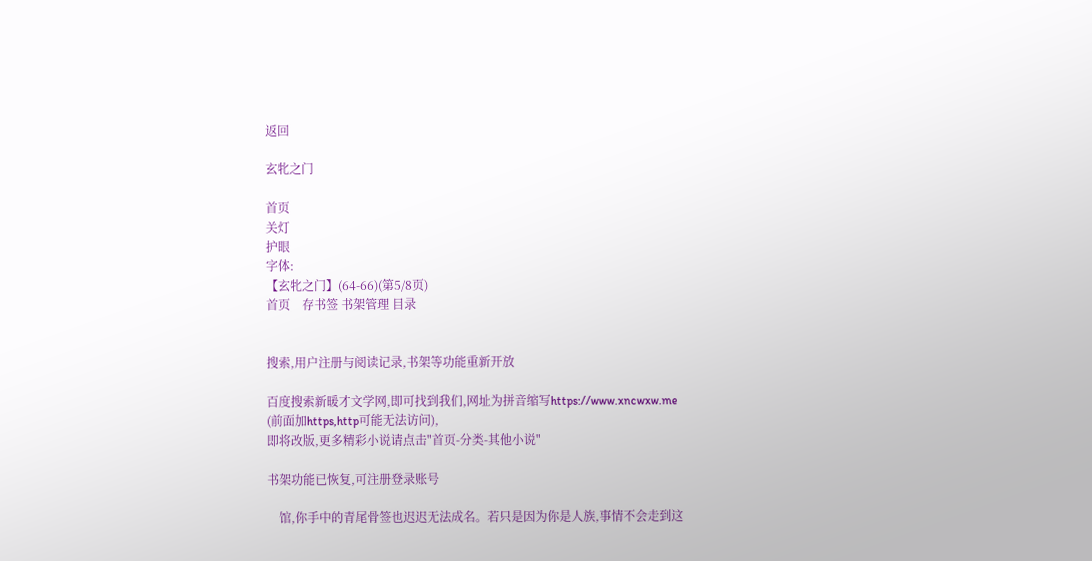返回

玄牝之门

首页
关灯
护眼
字体:
【玄牝之门】(64-66)(第5/8页)
首页    存书签 书架管理 目录


搜索,用户注册与阅读记录,书架等功能重新开放

百度搜索新暖才文学网,即可找到我们,网址为拼音缩写https://www.xncwxw.me
(前面加https,http可能无法访问),
即将改版,更多精彩小说请点击"首页-分类-其他小说"

书架功能已恢复,可注册登录账号

    馆,你手中的青尾骨签也迟迟无法成名。若只是因为你是人族,事情不会走到这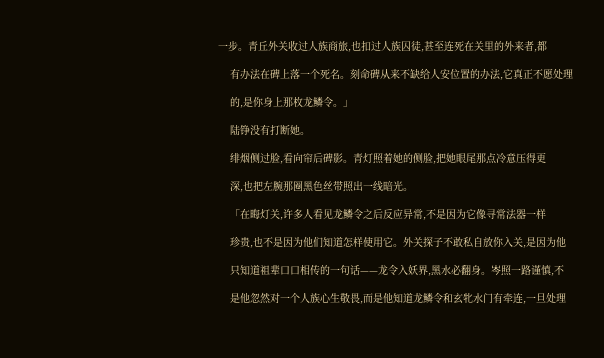一步。青丘外关收过人族商旅,也扣过人族囚徒,甚至连死在关里的外来者,都

    有办法在碑上落一个死名。刻命碑从来不缺给人安位置的办法,它真正不愿处理

    的,是你身上那枚龙鳞令。」

    陆铮没有打断她。

    绯烟侧过脸,看向帘后碑影。青灯照着她的侧脸,把她眼尾那点冷意压得更

    深,也把左腕那圈黑色丝带照出一线暗光。

    「在晦灯关,许多人看见龙鳞令之后反应异常,不是因为它像寻常法器一样

    珍贵,也不是因为他们知道怎样使用它。外关探子不敢私自放你入关,是因为他

    只知道祖辈口口相传的一句话——龙令入妖界,黑水必翻身。岑照一路谨慎,不

    是他忽然对一个人族心生敬畏,而是他知道龙鳞令和玄牝水门有牵连,一旦处理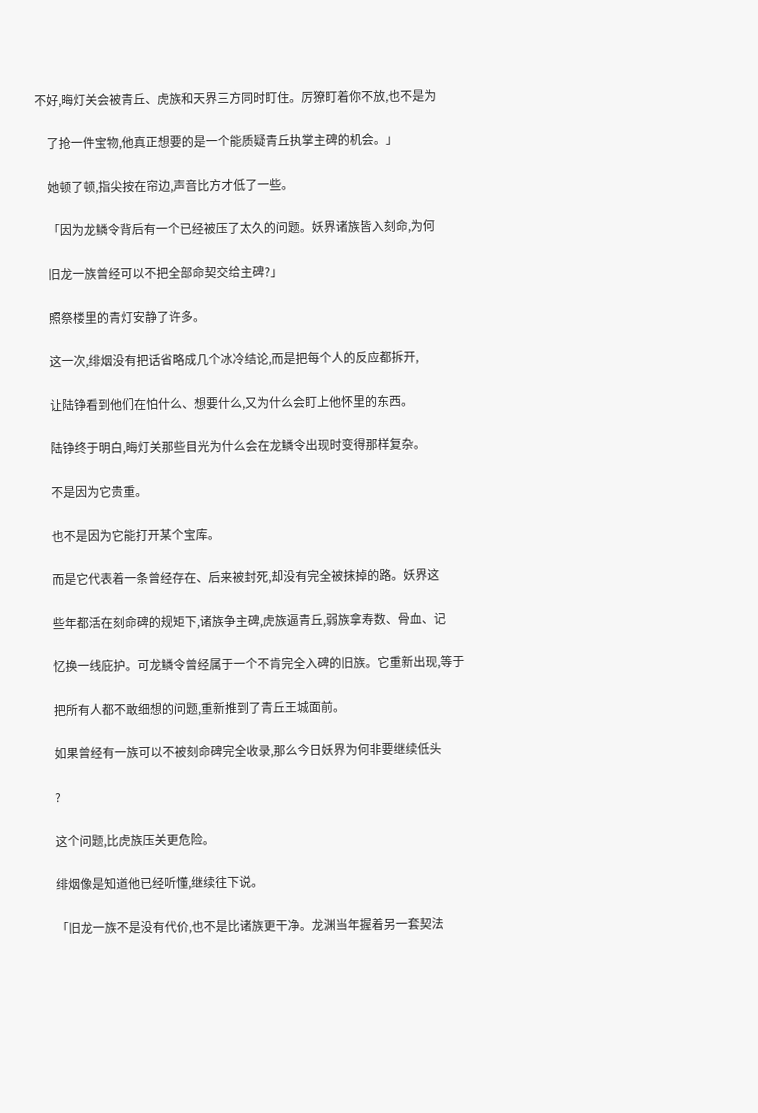不好,晦灯关会被青丘、虎族和天界三方同时盯住。厉獠盯着你不放,也不是为

    了抢一件宝物,他真正想要的是一个能质疑青丘执掌主碑的机会。」

    她顿了顿,指尖按在帘边,声音比方才低了一些。

    「因为龙鳞令背后有一个已经被压了太久的问题。妖界诸族皆入刻命,为何

    旧龙一族曾经可以不把全部命契交给主碑?」

    照祭楼里的青灯安静了许多。

    这一次,绯烟没有把话省略成几个冰冷结论,而是把每个人的反应都拆开,

    让陆铮看到他们在怕什么、想要什么,又为什么会盯上他怀里的东西。

    陆铮终于明白,晦灯关那些目光为什么会在龙鳞令出现时变得那样复杂。

    不是因为它贵重。

    也不是因为它能打开某个宝库。

    而是它代表着一条曾经存在、后来被封死,却没有完全被抹掉的路。妖界这

    些年都活在刻命碑的规矩下,诸族争主碑,虎族逼青丘,弱族拿寿数、骨血、记

    忆换一线庇护。可龙鳞令曾经属于一个不肯完全入碑的旧族。它重新出现,等于

    把所有人都不敢细想的问题,重新推到了青丘王城面前。

    如果曾经有一族可以不被刻命碑完全收录,那么今日妖界为何非要继续低头

    ?

    这个问题,比虎族压关更危险。

    绯烟像是知道他已经听懂,继续往下说。

    「旧龙一族不是没有代价,也不是比诸族更干净。龙渊当年握着另一套契法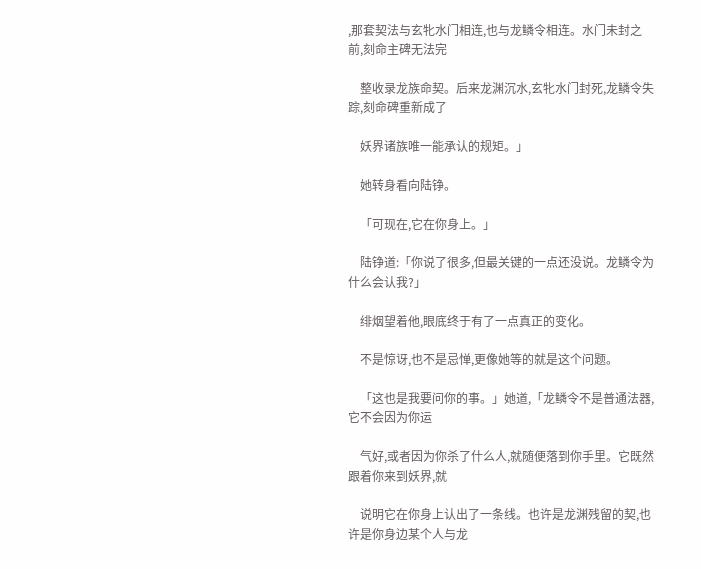,那套契法与玄牝水门相连,也与龙鳞令相连。水门未封之前,刻命主碑无法完

    整收录龙族命契。后来龙渊沉水,玄牝水门封死,龙鳞令失踪,刻命碑重新成了

    妖界诸族唯一能承认的规矩。」

    她转身看向陆铮。

    「可现在,它在你身上。」

    陆铮道:「你说了很多,但最关键的一点还没说。龙鳞令为什么会认我?」

    绯烟望着他,眼底终于有了一点真正的变化。

    不是惊讶,也不是忌惮,更像她等的就是这个问题。

    「这也是我要问你的事。」她道,「龙鳞令不是普通法器,它不会因为你运

    气好,或者因为你杀了什么人,就随便落到你手里。它既然跟着你来到妖界,就

    说明它在你身上认出了一条线。也许是龙渊残留的契,也许是你身边某个人与龙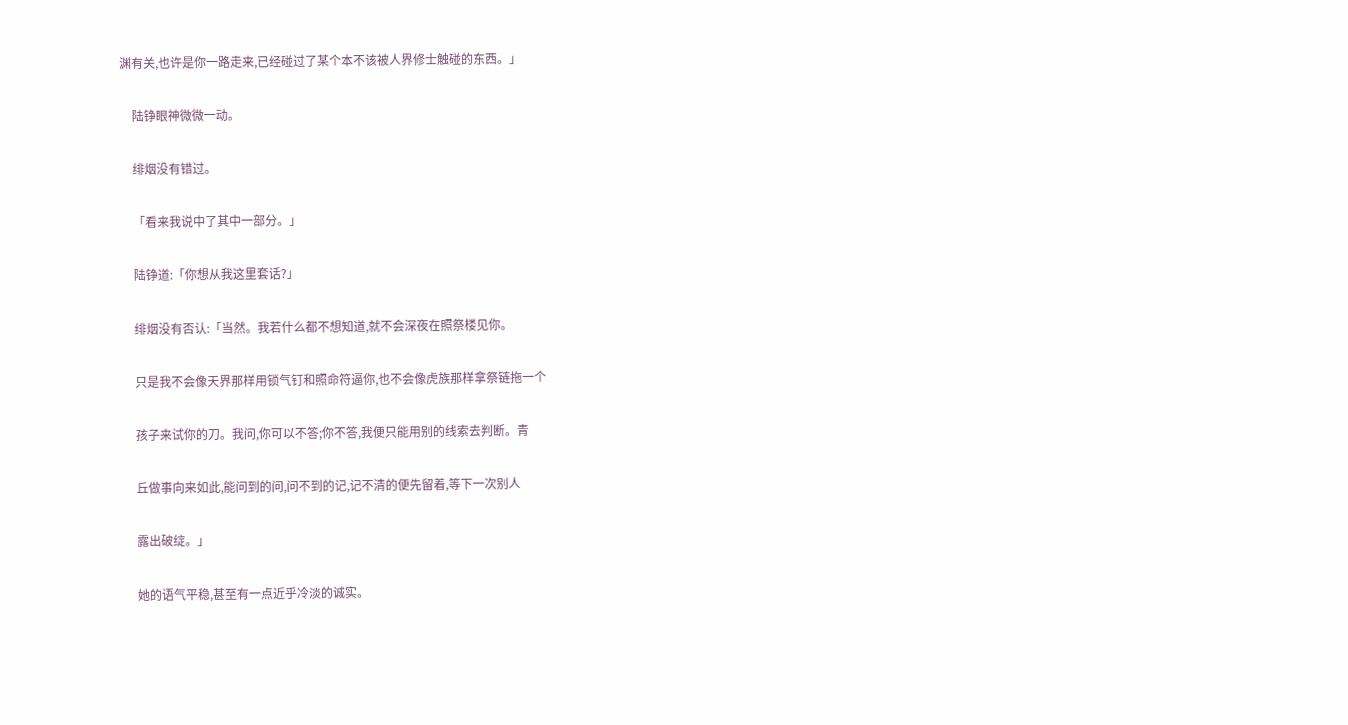渊有关,也许是你一路走来,已经碰过了某个本不该被人界修士触碰的东西。」

    陆铮眼神微微一动。

    绯烟没有错过。

    「看来我说中了其中一部分。」

    陆铮道:「你想从我这里套话?」

    绯烟没有否认:「当然。我若什么都不想知道,就不会深夜在照祭楼见你。

    只是我不会像天界那样用锁气钉和照命符逼你,也不会像虎族那样拿祭链拖一个

    孩子来试你的刀。我问,你可以不答;你不答,我便只能用别的线索去判断。青

    丘做事向来如此,能问到的问,问不到的记,记不清的便先留着,等下一次别人

    露出破绽。」

    她的语气平稳,甚至有一点近乎冷淡的诚实。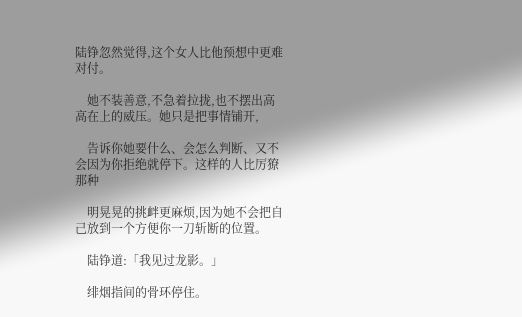陆铮忽然觉得,这个女人比他预想中更难对付。

    她不装善意,不急着拉拢,也不摆出高高在上的威压。她只是把事情铺开,

    告诉你她要什么、会怎么判断、又不会因为你拒绝就停下。这样的人比厉獠那种

    明晃晃的挑衅更麻烦,因为她不会把自己放到一个方便你一刀斩断的位置。

    陆铮道:「我见过龙影。」

    绯烟指间的骨环停住。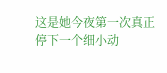这是她今夜第一次真正停下一个细小动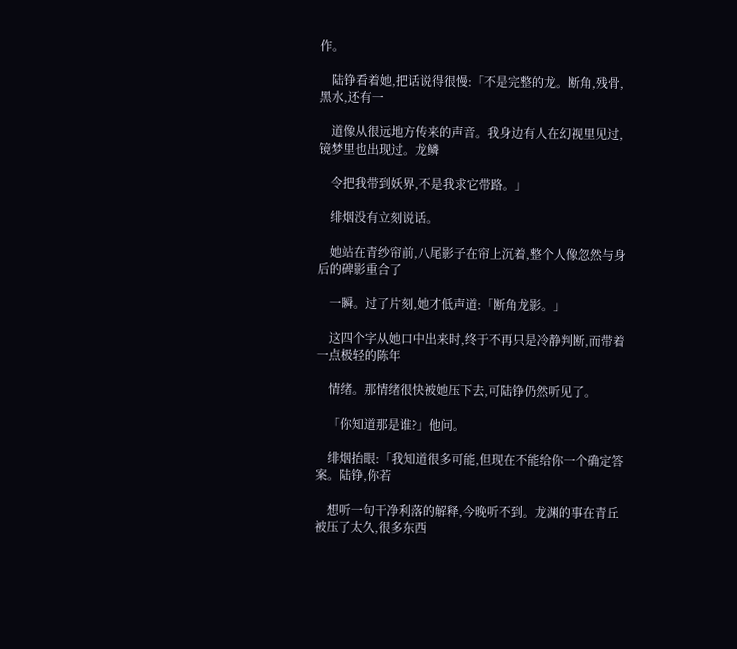作。

    陆铮看着她,把话说得很慢:「不是完整的龙。断角,残骨,黑水,还有一

    道像从很远地方传来的声音。我身边有人在幻视里见过,镜梦里也出现过。龙鳞

    令把我带到妖界,不是我求它带路。」

    绯烟没有立刻说话。

    她站在青纱帘前,八尾影子在帘上沉着,整个人像忽然与身后的碑影重合了

    一瞬。过了片刻,她才低声道:「断角龙影。」

    这四个字从她口中出来时,终于不再只是冷静判断,而带着一点极轻的陈年

    情绪。那情绪很快被她压下去,可陆铮仍然听见了。

    「你知道那是谁?」他问。

    绯烟抬眼:「我知道很多可能,但现在不能给你一个确定答案。陆铮,你若

    想听一句干净利落的解释,今晚听不到。龙渊的事在青丘被压了太久,很多东西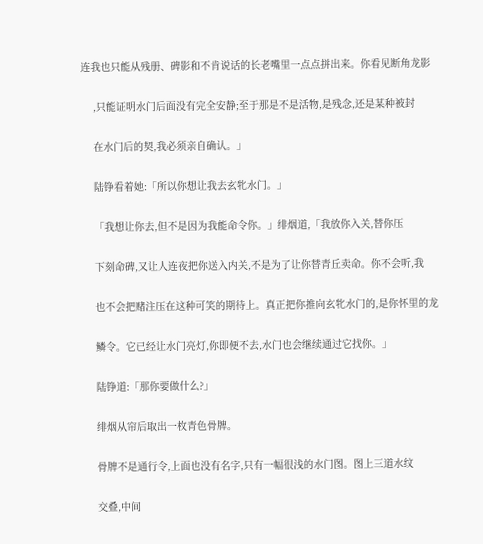连我也只能从残册、碑影和不肯说话的长老嘴里一点点拼出来。你看见断角龙影

    ,只能证明水门后面没有完全安静;至于那是不是活物,是残念,还是某种被封

    在水门后的契,我必须亲自确认。」

    陆铮看着她:「所以你想让我去玄牝水门。」

    「我想让你去,但不是因为我能命令你。」绯烟道,「我放你入关,替你压

    下刻命碑,又让人连夜把你送入内关,不是为了让你替青丘卖命。你不会听,我

    也不会把赌注压在这种可笑的期待上。真正把你推向玄牝水门的,是你怀里的龙

    鳞令。它已经让水门亮灯,你即便不去,水门也会继续通过它找你。」

    陆铮道:「那你要做什么?」

    绯烟从帘后取出一枚青色骨牌。

    骨牌不是通行令,上面也没有名字,只有一幅很浅的水门图。图上三道水纹

    交叠,中间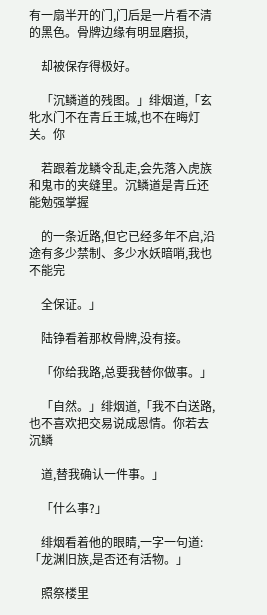有一扇半开的门,门后是一片看不清的黑色。骨牌边缘有明显磨损,

    却被保存得极好。

    「沉鳞道的残图。」绯烟道,「玄牝水门不在青丘王城,也不在晦灯关。你

    若跟着龙鳞令乱走,会先落入虎族和鬼市的夹缝里。沉鳞道是青丘还能勉强掌握

    的一条近路,但它已经多年不启,沿途有多少禁制、多少水妖暗哨,我也不能完

    全保证。」

    陆铮看着那枚骨牌,没有接。

    「你给我路,总要我替你做事。」

    「自然。」绯烟道,「我不白送路,也不喜欢把交易说成恩情。你若去沉鳞

    道,替我确认一件事。」

    「什么事?」

    绯烟看着他的眼睛,一字一句道:「龙渊旧族,是否还有活物。」

    照祭楼里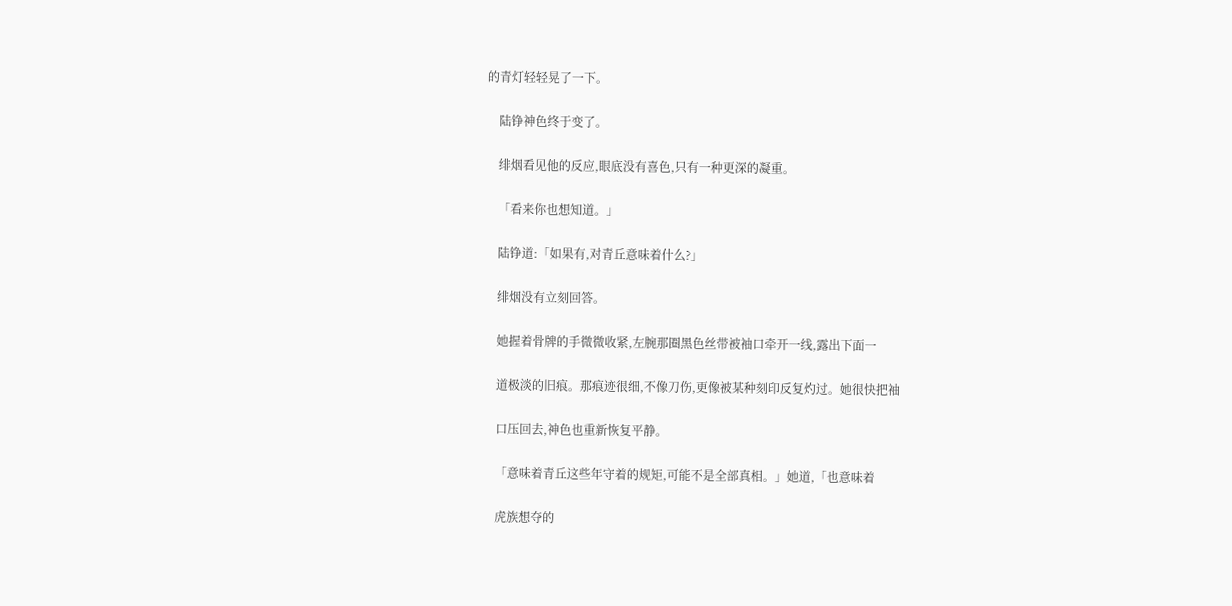的青灯轻轻晃了一下。

    陆铮神色终于变了。

    绯烟看见他的反应,眼底没有喜色,只有一种更深的凝重。

    「看来你也想知道。」

    陆铮道:「如果有,对青丘意味着什么?」

    绯烟没有立刻回答。

    她握着骨牌的手微微收紧,左腕那圈黑色丝带被袖口牵开一线,露出下面一

    道极淡的旧痕。那痕迹很细,不像刀伤,更像被某种刻印反复灼过。她很快把袖

    口压回去,神色也重新恢复平静。

    「意味着青丘这些年守着的规矩,可能不是全部真相。」她道,「也意味着

    虎族想夺的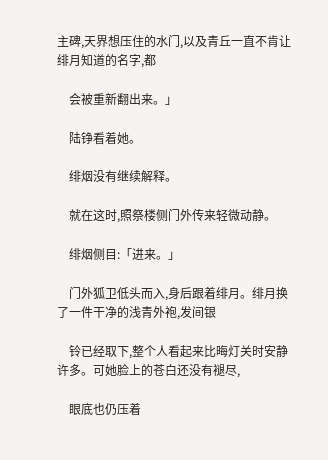主碑,天界想压住的水门,以及青丘一直不肯让绯月知道的名字,都

    会被重新翻出来。」

    陆铮看着她。

    绯烟没有继续解释。

    就在这时,照祭楼侧门外传来轻微动静。

    绯烟侧目:「进来。」

    门外狐卫低头而入,身后跟着绯月。绯月换了一件干净的浅青外袍,发间银

    铃已经取下,整个人看起来比晦灯关时安静许多。可她脸上的苍白还没有褪尽,

    眼底也仍压着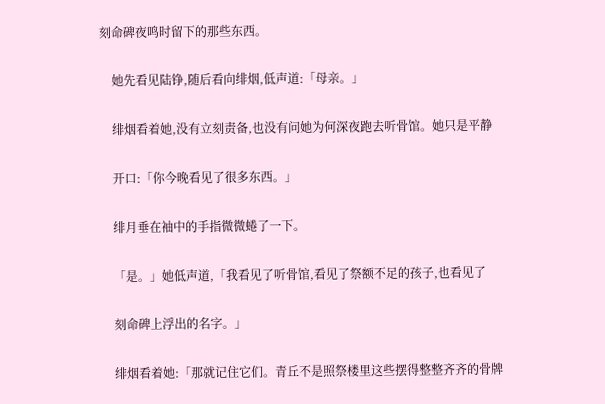刻命碑夜鸣时留下的那些东西。

    她先看见陆铮,随后看向绯烟,低声道:「母亲。」

    绯烟看着她,没有立刻责备,也没有问她为何深夜跑去听骨馆。她只是平静

    开口:「你今晚看见了很多东西。」

    绯月垂在袖中的手指微微蜷了一下。

    「是。」她低声道,「我看见了听骨馆,看见了祭额不足的孩子,也看见了

    刻命碑上浮出的名字。」

    绯烟看着她:「那就记住它们。青丘不是照祭楼里这些摆得整整齐齐的骨牌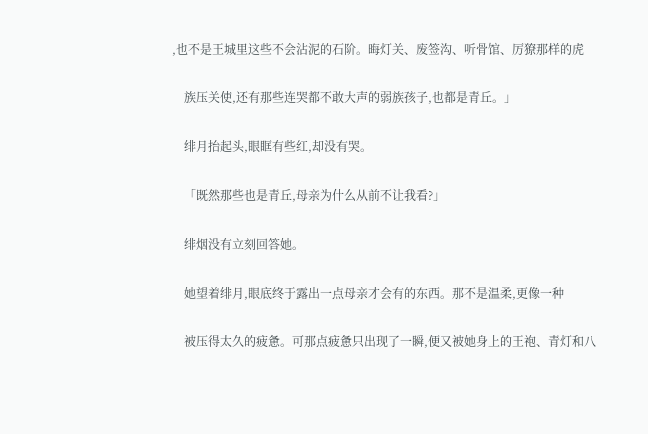,也不是王城里这些不会沾泥的石阶。晦灯关、废签沟、听骨馆、厉獠那样的虎

    族压关使,还有那些连哭都不敢大声的弱族孩子,也都是青丘。」

    绯月抬起头,眼眶有些红,却没有哭。

    「既然那些也是青丘,母亲为什么从前不让我看?」

    绯烟没有立刻回答她。

    她望着绯月,眼底终于露出一点母亲才会有的东西。那不是温柔,更像一种

    被压得太久的疲惫。可那点疲惫只出现了一瞬,便又被她身上的王袍、青灯和八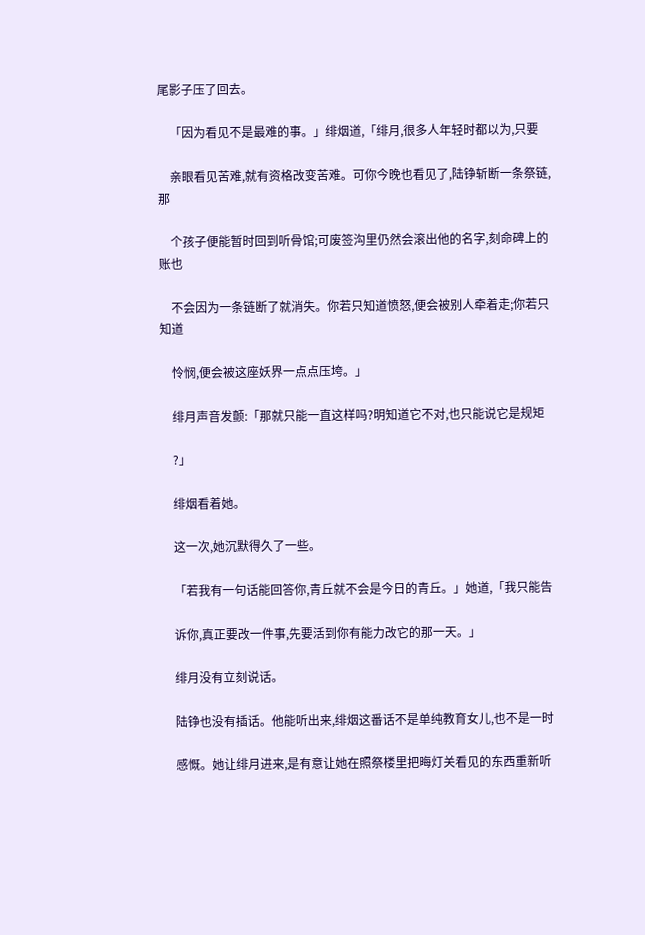尾影子压了回去。

    「因为看见不是最难的事。」绯烟道,「绯月,很多人年轻时都以为,只要

    亲眼看见苦难,就有资格改变苦难。可你今晚也看见了,陆铮斩断一条祭链,那

    个孩子便能暂时回到听骨馆;可废签沟里仍然会滚出他的名字,刻命碑上的账也

    不会因为一条链断了就消失。你若只知道愤怒,便会被别人牵着走;你若只知道

    怜悯,便会被这座妖界一点点压垮。」

    绯月声音发颤:「那就只能一直这样吗?明知道它不对,也只能说它是规矩

    ?」

    绯烟看着她。

    这一次,她沉默得久了一些。

    「若我有一句话能回答你,青丘就不会是今日的青丘。」她道,「我只能告

    诉你,真正要改一件事,先要活到你有能力改它的那一天。」

    绯月没有立刻说话。

    陆铮也没有插话。他能听出来,绯烟这番话不是单纯教育女儿,也不是一时

    感慨。她让绯月进来,是有意让她在照祭楼里把晦灯关看见的东西重新听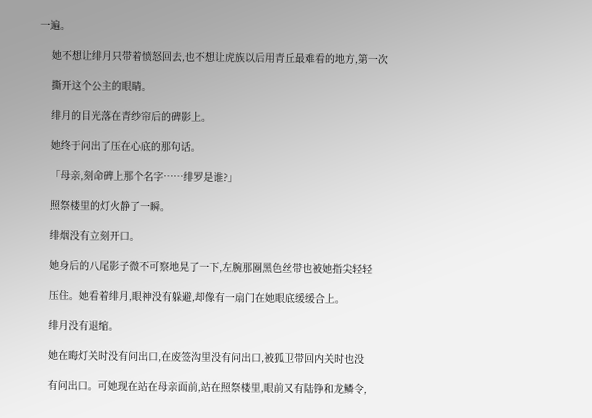一遍。

    她不想让绯月只带着愤怒回去,也不想让虎族以后用青丘最难看的地方,第一次

    撕开这个公主的眼睛。

    绯月的目光落在青纱帘后的碑影上。

    她终于问出了压在心底的那句话。

    「母亲,刻命碑上那个名字……绯罗是谁?」

    照祭楼里的灯火静了一瞬。

    绯烟没有立刻开口。

    她身后的八尾影子微不可察地晃了一下,左腕那圈黑色丝带也被她指尖轻轻

    压住。她看着绯月,眼神没有躲避,却像有一扇门在她眼底缓缓合上。

    绯月没有退缩。

    她在晦灯关时没有问出口,在废签沟里没有问出口,被狐卫带回内关时也没

    有问出口。可她现在站在母亲面前,站在照祭楼里,眼前又有陆铮和龙鳞令,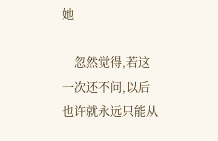她

    忽然觉得,若这一次还不问,以后也许就永远只能从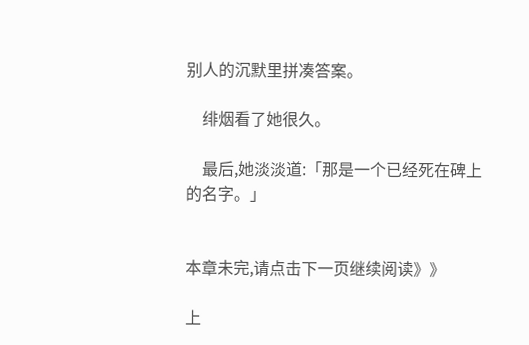别人的沉默里拼凑答案。

    绯烟看了她很久。

    最后,她淡淡道:「那是一个已经死在碑上的名字。」


本章未完,请点击下一页继续阅读》》

上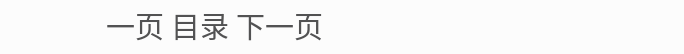一页 目录 下一页